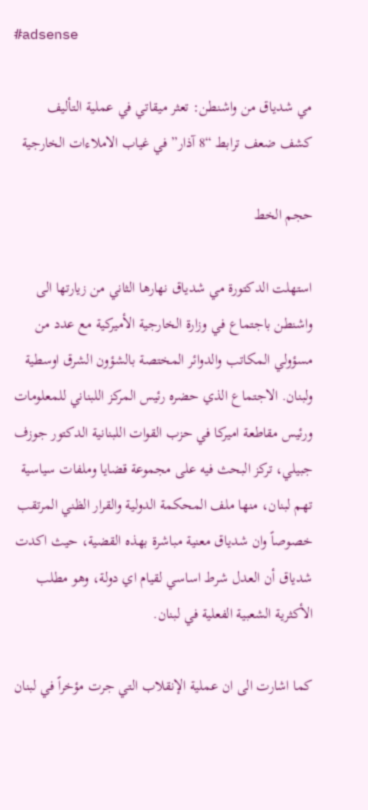#adsense

مي شدياق من واشنطن: تعثر ميقاتي في عملية التأليف كشف ضعف ترابط “8 آذار” في غياب الاملاءات الخارجية

حجم الخط

استهلت الدكتورة مي شدياق نهارها الثاني من زيارتها الى واشنطن باجتماع في وزارة الخارجية الأميركية مع عدد من مسؤولي المكاتب والدوائر المختصة بالشؤون الشرق اوسطية ولبنان. الاجتماع الذي حضره رئيس المركز اللبناني للمعلومات ورئيس مقاطعة اميركا في حزب القوات اللبنانية الدكتور جوزف جبيلي، تركز البحث فيه على مجموعة قضايا وملفات سياسية تهم لبنان، منها ملف المحكمة الدولية والقرار الظني المرتقب خصوصاً وان شدياق معنية مباشرة بهذه القضية، حيث اكدت شدياق أن العدل شرط اساسي لقيام اي دولة، وهو مطلب الأكثرية الشعبية الفعلية في لبنان.

كما اشارت الى ان عملية الإنقلاب التي جرت مؤخراً في لبنان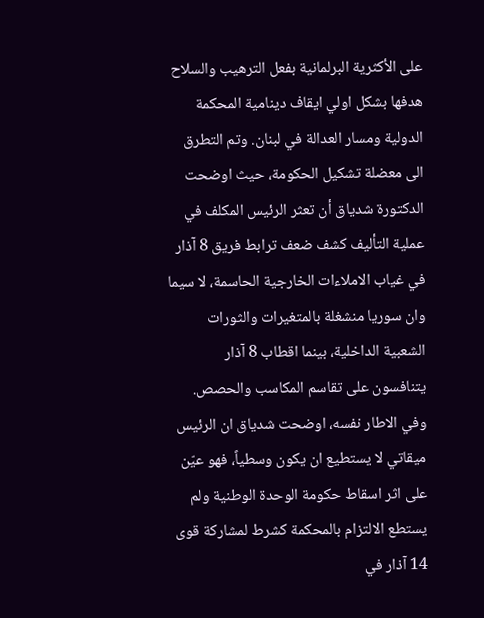على الأكثرية البرلمانية بفعل الترهيب والسلاح هدفها بشكل اولي ايقاف دينامية المحكمة الدولية ومسار العدالة في لبنان. وتم التطرق الى معضلة تشكيل الحكومة، حيث اوضحت الدكتورة شدياق أن تعثر الرئيس المكلف في عملية التأليف كشف ضعف ترابط فريق 8 آذار في غياب الاملاءات الخارجية الحاسمة، لا سيما وان سوريا منشغلة بالمتغيرات والثورات الشعبية الداخلية، بينما اقطاب 8 آذار يتنافسون على تقاسم المكاسب والحصص. وفي الاطار نفسه، اوضحت شدياق ان الرئيس ميقاتي لا يستطيع ان يكون وسطياً، فهو عيّن على اثر اسقاط حكومة الوحدة الوطنية ولم يستطع الالتزام بالمحكمة كشرط لمشاركة قوى 14 آذار في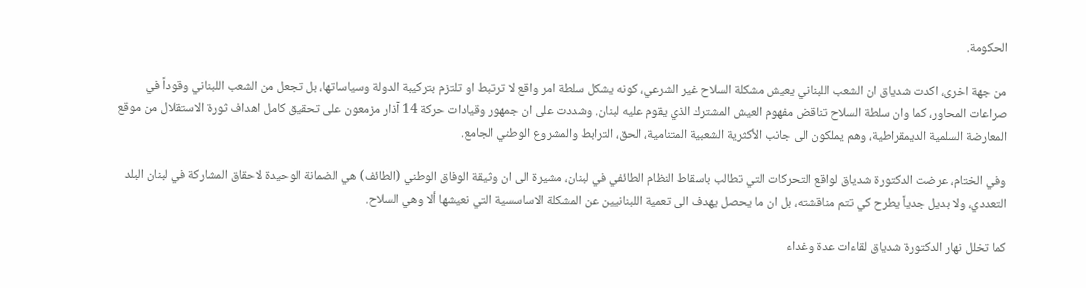الحكومة.

من جهة اخرى، اكدت شدياق ان الشعب اللبناني يعيش مشكلة السلاح غير الشرعي، كونه يشكل سلطة امر واقع لا ترتبط او تلتزم بتركيبة الدولة وسياساتها، بل تجعل من الشعب اللبناني وقوداً في صراعات المحاور، كما وان سلطة السلاح تناقض مفهوم العيش المشترك الذي يقوم عليه لبنان. وشددت على ان جمهور وقيادات حركة 14 آذار مزمعون على تحقيق كامل اهداف ثورة الاستقلال من موقع المعارضة السلمية الديمقراطية، وهم يملكون الى جانب الأكثرية الشعبية المتنامية، الحق، الترابط والمشروع الوطني الجامع.

وفي الختام، عرضت الدكتورة شدياق لواقع التحركات التي تطالب باسقاط النظام الطائفي في لبنان، مشيرة الى ان وثيقة الوفاق الوطني (الطائف) هي الضمانة الوحيدة لاحقاق المشاركة في لبنان البلد التعددي، ولا بديل جدياً يطرح كي تتم مناقشته، بل ان ما يحصل يهدف الى تعمية اللبنانيين عن المشكلة الاساسسية التي نعيشها ألا وهي السلاح.

كما تخلل نهار الدكتورة شدياق لقاءات عدة وغداء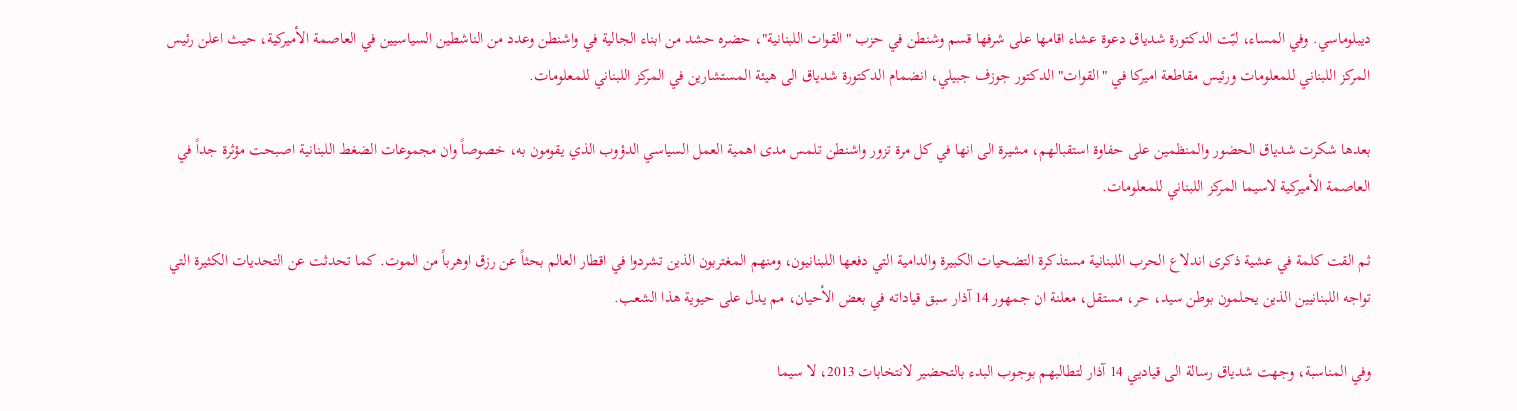ديبلوماسي. وفي المساء، لبّت الدكتورة شدياق دعوة عشاء اقامها على شرفها قسم وشنطن في حزب "القوات اللبنانية"، حضره حشد من ابناء الجالية في واشنطن وعدد من الناشطين السياسيين في العاصمة الأميركية، حيث اعلن رئيس المركز اللبناني للمعلومات ورئيس مقاطعة اميركا في "القوات" الدكتور جوزف جبيلي، انضمام الدكتورة شدياق الى هيئة المستشارين في المركز اللبناني للمعلومات.

بعدها شكرت شدياق الحضور والمنظمين على حفاوة استقبالهم، مشيرة الى انها في كل مرة تزور واشنطن تلمس مدى اهمية العمل السياسي الدؤوب الذي يقومون به، خصوصاً وان مجموعات الضغط اللبنانية اصبحت مؤثرة جداً في العاصمة الأميركية لاسيما المركز اللبناني للمعلومات.

ثم القت كلمة في عشية ذكرى اندلاع الحرب اللبنانية مستذكرة التضحيات الكبيرة والدامية التي دفعها اللبنانيون، ومنهم المغتربون الذين تشردوا في اقطار العالم بحثاً عن رزق اوهرباً من الموت. كما تحدثت عن التحديات الكثيرة التي تواجه اللبنانيين الذين يحلمون بوطن سيد، حر، مستقل، معلنة ان جمهور 14 آذار سبق قياداته في بعض الأحيان، مم يدل على حيوية هذا الشعب.

وفي المناسبة، وجهت شدياق رسالة الى قياديي 14 آذار لتطالبهم بوجوب البدء بالتحضير لانتخابات 2013، لا سيما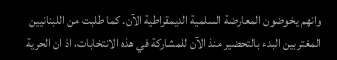وانهم يخوضون المعارضة السلمية الديمقراطية الآن. كما طلبت من اللبنانيين المغتربين البدء بالتحضير منذ الآن للمشاركة في هذه الانتخابات، اذ ان الحرية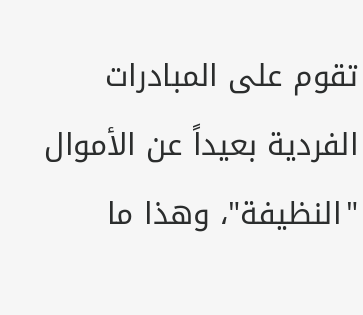تقوم على المبادرات الفردية بعيداً عن الأموال "النظيفة"، وهذا ما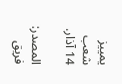يمييز شعب 14 آذار.

المصدر:
فريق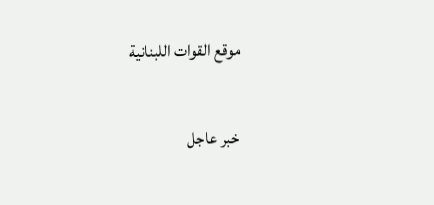موقع القوات اللبنانية

خبر عاجل